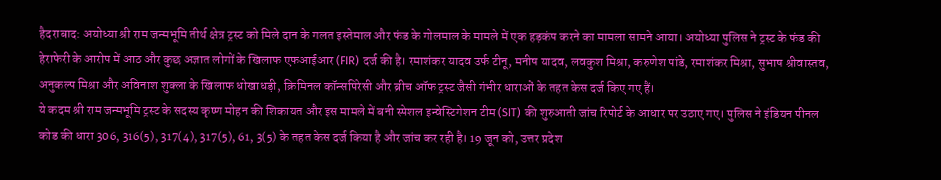हैदराबाद: अयोध्या श्री राम जन्मभूमि तीर्थ क्षेत्र ट्रस्ट को मिले दान के गलत इस्तेमाल और फंड के गोलमाल के मामले में एक हड़कंप करने का मामला सामने आया। अयोध्या पुलिस ने ट्रस्ट के फंड की हेराफेरी के आरोप में आठ और कुछ अज्ञात लोगों के खिलाफ एफआईआर (FIR) दर्ज की है। रमाशंकर यादव उर्फ टीनू, मनीष यादव, लवकुश मिश्रा, करुणेश पांडे, रमाशंकर मिश्रा, सुभाष श्रीवास्तव, अनुकल्प मिश्रा और अविनाश शुक्ला के खिलाफ धोखाधड़ी, क्रिमिनल कॉन्सपिरेसी और ब्रीच ऑफ ट्रस्ट जैसी गंभीर धाराओं के तहत केस दर्ज किए गए हैं।
ये कदम श्री राम जन्मभूमि ट्रस्ट के सदस्य कृष्ण मोहन की शिकायत और इस मामले में बनी स्पेशल इन्वेस्टिगेशन टीम (SIT) की शुरुआती जांच रिपोर्ट के आधार पर उठाए गए। पुलिस ने इंडियन पीनल कोड की धारा 306, 316(5), 317(4), 317(5), 61, 3(5) के तहत केस दर्ज किया है और जांच कर रही है। 19 जून को, उत्तर प्रदेश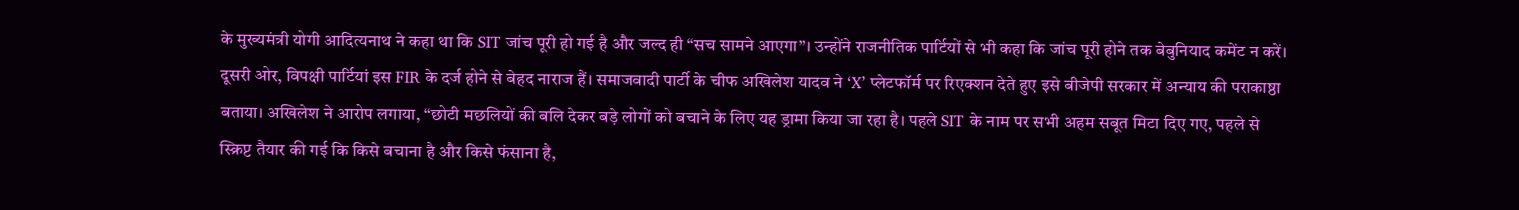के मुख्यमंत्री योगी आदित्यनाथ ने कहा था कि SIT जांच पूरी हो गई है और जल्द ही “सच सामने आएगा”। उन्होंने राजनीतिक पार्टियों से भी कहा कि जांच पूरी होने तक बेबुनियाद कमेंट न करें।
दूसरी ओर, विपक्षी पार्टियां इस FIR के दर्ज होने से बेहद नाराज हैं। समाजवादी पार्टी के चीफ अखिलेश यादव ने ‘X’ प्लेटफॉर्म पर रिएक्शन देते हुए इसे बीजेपी सरकार में अन्याय की पराकाष्ठा बताया। अखिलेश ने आरोप लगाया, “छोटी मछलियों की बलि देकर बड़े लोगों को बचाने के लिए यह ड्रामा किया जा रहा है। पहले SIT के नाम पर सभी अहम सबूत मिटा दिए गए, पहले से स्क्रिप्ट तैयार की गई कि किसे बचाना है और किसे फंसाना है,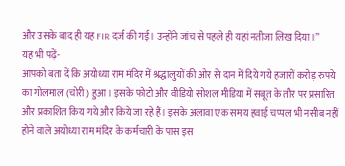और उसके बाद ही यह FIR दर्ज की गई। उन्होंने जांच से पहले ही यहां नतीजा लिख दिया।”
यह भी पढ़ें-
आपको बता दें कि अयोध्या राम मंदिर में श्रद्धालुयों की ओर से दान में दिये गये हजारों करोड़ रुपये का गोलमाल (चोरी) हुआ। इसके फोटो और वीडियो सोशल मीडिया में सबूत के तौर पर प्रसारित और प्रकाशित किय गये और किये जा रहे हैं। इसके अलावा एक समय हवाई चप्पल भी नसीब नहीं होने वाले अयोध्या राम मंदिर के कर्मचारी के पास इस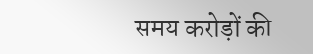समय करोड़ों की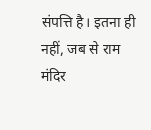संपत्ति है। इतना ही नहीं, जब से राम मंदिर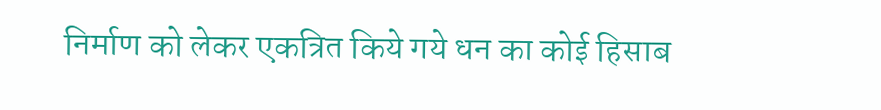निर्माण को लेकर एकत्रित किये गये धन का कोई हिसाब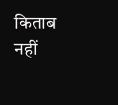किताब नहीं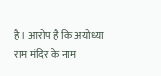है। आरोप है कि अयोध्या राम मंदिर के नाम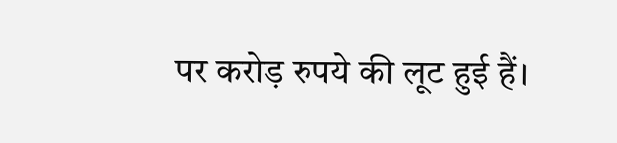पर करोड़ रुपये की लूट हुई हैं।